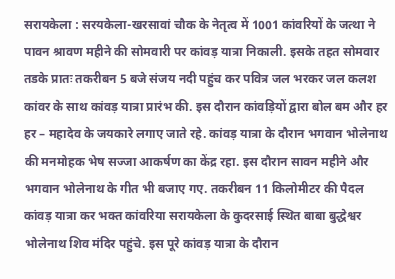सरायकेला : सरयकेला-खरसावां चौक के नेतृत्व में 1001 कांवरियों के जत्था ने पावन श्रावण महीने की सोमवारी पर कांवड़ यात्रा निकाली. इसके तहत सोमवार तडके प्रातः तकरीबन 5 बजे संजय नदी पहुंच कर पवित्र जल भरकर जल कलश कांवर के साथ कांवड़ यात्रा प्रारंभ की. इस दौरान कांवड़ियों द्वारा बोल बम और हर हर – महादेव के जयकारे लगाए जाते रहे. कांवड़ यात्रा के दौरान भगवान भोलेनाथ की मनमोहक भेष सज्जा आकर्षण का केंद्र रहा. इस दौरान सावन महीने और भगवान भोलेनाथ के गीत भी बजाए गए. तकरीबन 11 किलोमीटर की पैदल कांवड़ यात्रा कर भक्त कांवरिया सरायकेला के कुदरसाई स्थित बाबा बुद्धेश्वर भोलेनाथ शिव मंदिर पहुंचे. इस पूरे कांवड़ यात्रा के दौरान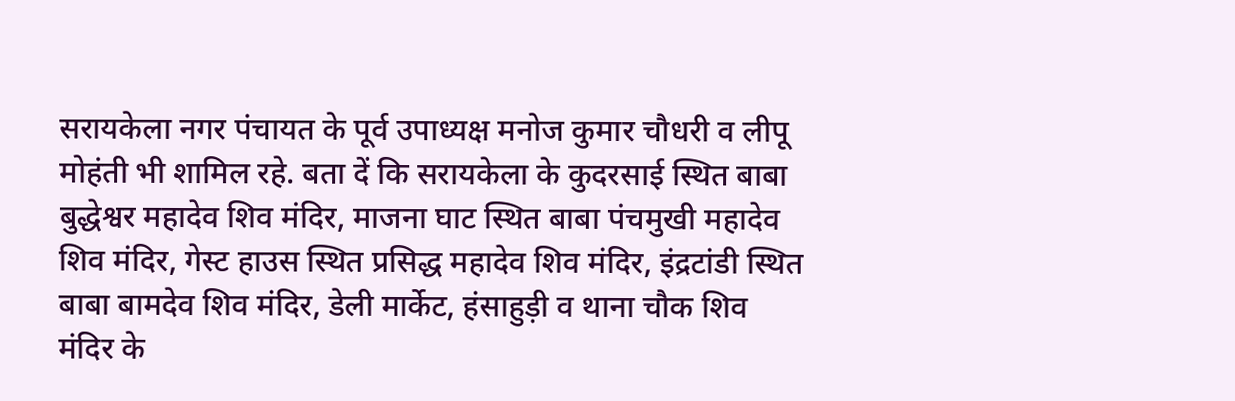सरायकेला नगर पंचायत के पूर्व उपाध्यक्ष मनोज कुमार चौधरी व लीपू मोहंती भी शामिल रहे. बता दें कि सरायकेला के कुदरसाई स्थित बाबा बुद्धेश्वर महादेव शिव मंदिर, माजना घाट स्थित बाबा पंचमुखी महादेव शिव मंदिर, गेस्ट हाउस स्थित प्रसिद्ध महादेव शिव मंदिर, इंद्रटांडी स्थित बाबा बामदेव शिव मंदिर, डेली मार्केट, हंसाहुड़ी व थाना चौक शिव मंदिर के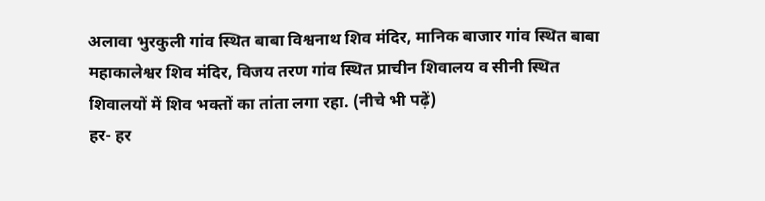अलावा भुरकुली गांव स्थित बाबा विश्वनाथ शिव मंदिर, मानिक बाजार गांव स्थित बाबा महाकालेश्वर शिव मंदिर, विजय तरण गांव स्थित प्राचीन शिवालय व सीनी स्थित शिवालयों में शिव भक्तों का तांता लगा रहा. (नीचे भी पढ़ें)
हर- हर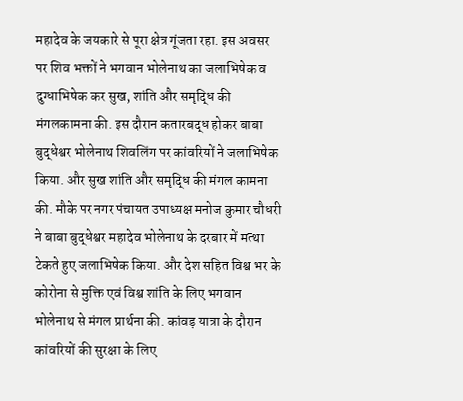महादेव के जयकारे से पूरा क्षेत्र गूंजता रहा. इस अवसर पर शिव भक्तों ने भगवान भोलेनाथ का जलाभिषेक व दुग्धाभिषेक कर सुख, शांति और समृद्धि की मंगलकामना की. इस दौरान कतारबद्ध होकर बाबा बुद्धेश्वर भोलेनाथ शिवलिंग पर कांवरियों ने जलाभिषेक किया. और सुख शांति और समृद्धि की मंगल कामना की. मौके पर नगर पंचायत उपाध्यक्ष मनोज कुमार चौधरी ने बाबा बुद्धेश्वर महादेव भोलेनाथ के दरबार में मत्था टेकते हुए जलाभिषेक किया. और देश सहित विश्व भर के कोरोना से मुक्ति एवं विश्व शांति के लिए भगवान भोलेनाथ से मंगल प्रार्थना की. कांवड़ यात्रा के दौरान कांवरियों की सुरक्षा के लिए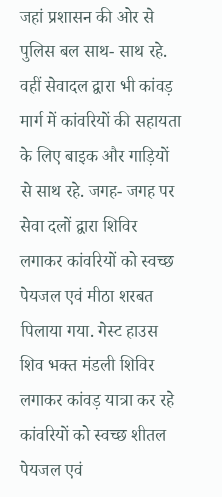जहां प्रशासन की ओर से पुलिस बल साथ- साथ रहे. वहीं सेवादल द्वारा भी कांवड़ मार्ग में कांवरियों की सहायता के लिए बाइक और गाड़ियों से साथ रहे. जगह- जगह पर सेवा दलों द्वारा शिविर लगाकर कांवरियों को स्वच्छ पेयजल एवं मीठा शरबत पिलाया गया. गेस्ट हाउस शिव भक्त मंडली शिविर लगाकर कांवड़ यात्रा कर रहे कांवरियों को स्वच्छ शीतल पेयजल एवं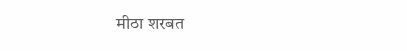मीठा शरबत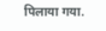पिलाया गया.